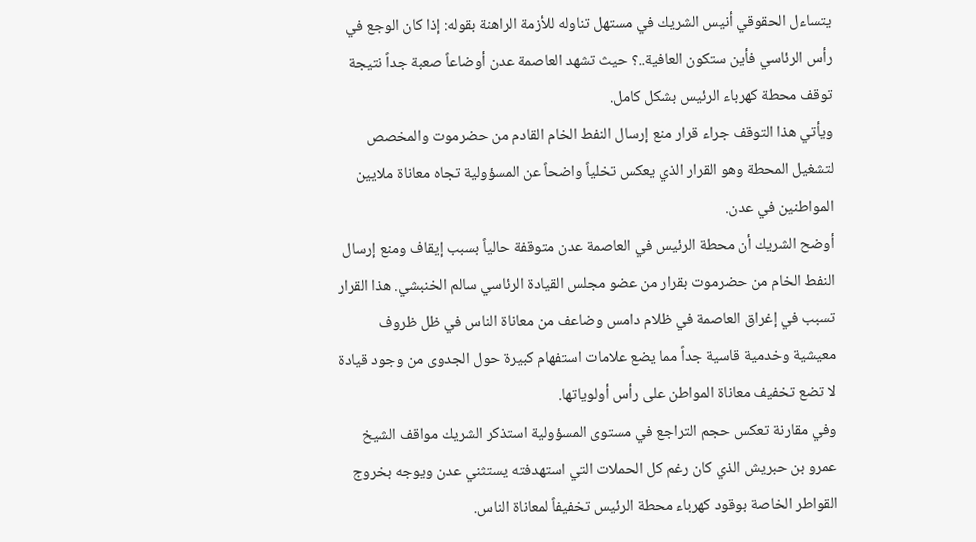يتساءل الحقوقي أنيس الشريك في مستهل تناوله للأزمة الراهنة بقوله: إذا كان الوجع في رأس الرئاسي فأين ستكون العافية..؟ حيث تشهد العاصمة عدن أوضاعاً صعبة جداً نتيجة توقف محطة كهرباء الرئيس بشكل كامل.
ويأتي هذا التوقف جراء قرار منع إرسال النفط الخام القادم من حضرموت والمخصص لتشغيل المحطة وهو القرار الذي يعكس تخلياً واضحاً عن المسؤولية تجاه معاناة ملايين المواطنين في عدن.
أوضح الشريك أن محطة الرئيس في العاصمة عدن متوقفة حالياً بسبب إيقاف ومنع إرسال النفط الخام من حضرموت بقرار من عضو مجلس القيادة الرئاسي سالم الخنبشي. هذا القرار تسبب في إغراق العاصمة في ظلام دامس وضاعف من معاناة الناس في ظل ظروف معيشية وخدمية قاسية جداً مما يضع علامات استفهام كبيرة حول الجدوى من وجود قيادة لا تضع تخفيف معاناة المواطن على رأس أولوياتها.
وفي مقارنة تعكس حجم التراجع في مستوى المسؤولية استذكر الشريك مواقف الشيخ عمرو بن حبريش الذي كان رغم كل الحملات التي استهدفته يستثني عدن ويوجه بخروج القواطر الخاصة بوقود كهرباء محطة الرئيس تخفيفاً لمعاناة الناس.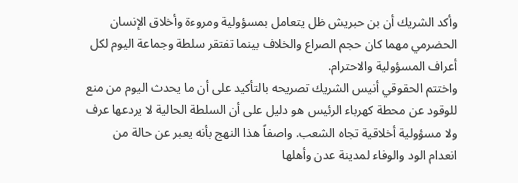وأكد الشريك أن بن حبريش ظل يتعامل بمسؤولية ومروءة وأخلاق الإنسان الحضرمي مهما كان حجم الصراع والخلاف بينما تفتقر سلطة وجماعة اليوم لكل أعراف المسؤولية والاحترام.
واختتم الحقوقي أنيس الشريك تصريحه بالتأكيد على أن ما يحدث اليوم من منع للوقود عن محطة كهرباء الرئيس هو دليل على أن السلطة الحالية لا يردعها عرف ولا مسؤولية أخلاقية تجاه الشعب. واصفاً هذا النهج بأنه يعبر عن حالة من انعدام الود والوفاء لمدينة عدن وأهلها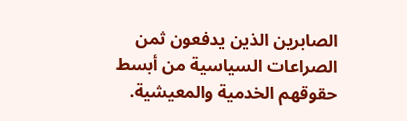الصابرين الذين يدفعون ثمن الصراعات السياسية من أبسط حقوقهم الخدمية والمعيشية.